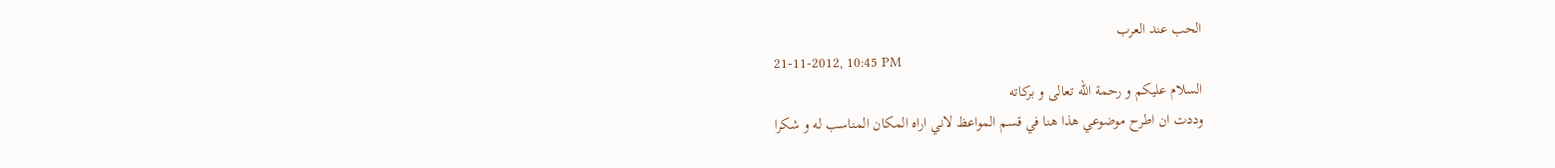الحب عند العرب
21-11-2012, 10:45 PM
السلام عليكم و رحمة الله تعالى و بركاته
وددت ان اطرح موضوعي هذا هنا في قسم المواعظ لاني اراه المكان المناسب له و شكرا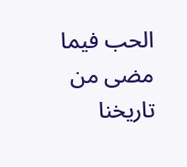الحب فيما مضى من تاريخنا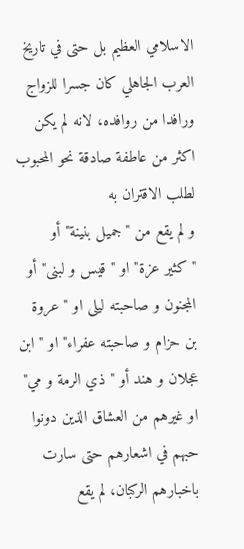الاسلامي العظيم بل حتى في تاريخ العرب الجاهلي كان جسرا للزواج ورافدا من روافده، لانه لم يكن اكثر من عاطفة صادقة نحو المحبوب لطلب الاقتران به
و لم يقع من "جميل بنينة" أو "كثير عزة" او " قيس و لبنى" أو المجنون و صاحبته ليلى او " عروة بن حزام و صاحبته عفراء" او " ابن عجلان و هند أو " ذي الرمة و مي" او غيرهم من العشاق الذين دونوا حبهم في اشعارهم حتى سارت باخبارهم الركبان، لم يقع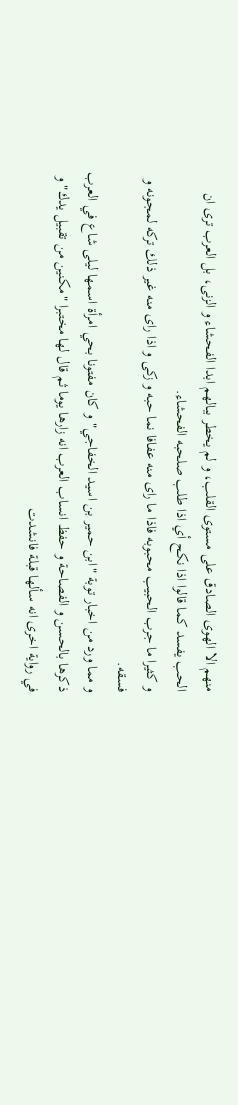منهم الا الهوى الصادق على مستوى القلب، و لم يخطر ببالهم ابدا الفحشاء و الزنى، بل العرب ترى ان الحب يفسد كما قالوا اذا نكح أي اذا طلب صلحبه الفحشاء.
و كثيرا ما جرب الحبيب محبوبه فاذا ما راى منه عفافا نما حبه و زكى و اذا راى منه غير ذلك تركه لمجونه و فسقه.
و مما ورد من اخبار توبة "ابن حمير بن اسيد الخفاجي" و كان مفتونا بحي امرأة اسمها ليلى شاع في العرب ذكرها بالحسن و الفصاحة و حفظ انساب العرب انه زارها يوما ثم قال لها مختبرا "مكنين من تقبيل يدك" و في رواية اخرى انه سألها قبلة فانشدت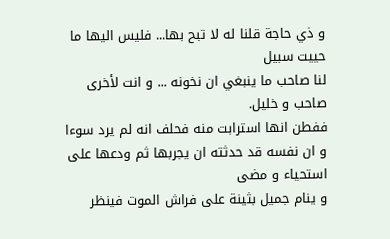و ذي حاجة قلنا له لا تبح بها... فليس اليها ما حييت سبيل
لنا صاحب ما ينبغي ان نخونه ... و انت لأخرى صاحب و خليل.
ففطن انها استرابت منه فحلف انه لم يرد سوءا و ان نفسه قد حدثته ان يجربها ثم ودعها على استحياء و مضى
و ينام جميل بثينة على فراش الموت فينظر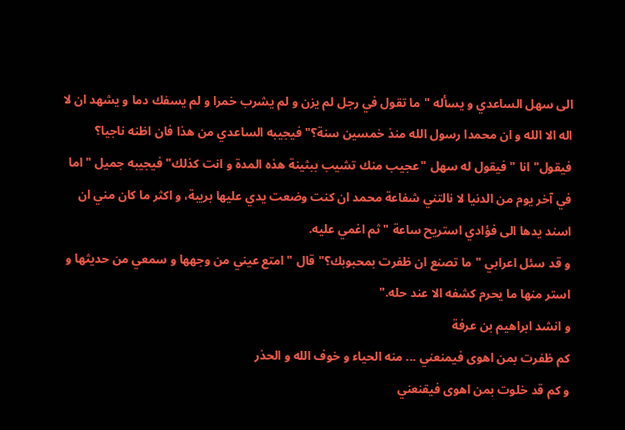الى سهل الساعدي و يسأله "ما تقول في رجل لم يزن و لم يشرب خمرا و لم يسفك دما و يشهد ان لا اله الا الله و ان محمدا رسول الله منذ خمسين سنة؟" فيجيبه الساعدي من هذا فان اظنه ناجيا؟ فيقول" انا " فيقول له سهل "عجيب منك تشيب ببثينة هذه المدة و انت كذلك" فيجيبه جميل " اما في آخر يوم من الدنيا لا نالتني شفاعة محمد ان كنت وضعت يدي عليها بريبة، و اكثر ما كان مني ان اسند يدها الى فؤادي استريح ساعة " ثم اغمي عليه.
و قد سئل اعرابي "ما تصنع ان ظفرت بمحبوبك؟" قال "امتع عيني من وجهها و سمعي من حديثها و استر منها ما يحرم كشفه الا عند حله."
و انشد ابراهيم بن عرفة
كم ظفرت بمن اهوى فيمنعني ... منه الحياء و خوف الله و الحذر
و كم قد خلوت بمن اهوى فيقنعني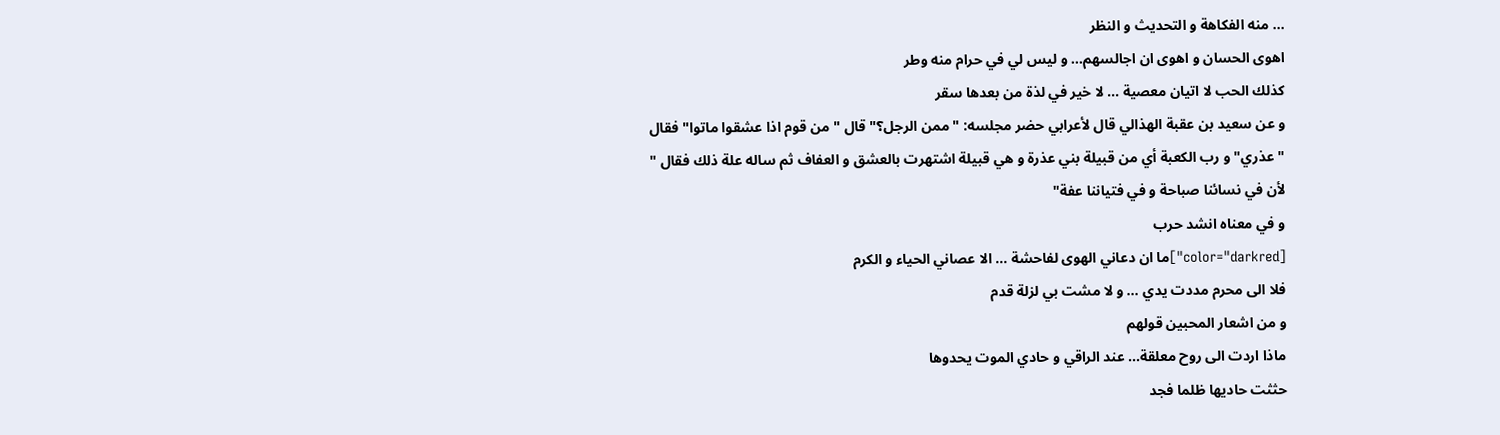... منه الفكاهة و التحديث و النظر
اهوى الحسان و اهوى ان اجالسهم... و ليس لي في حرام منه وطر
كذلك الحب لا اتيان معصية ... لا خير في لذة من بعدها سقر
و عن سعيد بن عقبة الهذالي قال لأعرابي حضر مجلسه: " ممن الرجل؟" قال " من قوم اذا عشقوا ماتوا" فقال " عذري" و رب الكعبة أي من قبيلة بني عذرة و هي قبيلة اشتهرت بالعشق و العفاف ثم ساله علة ذلك فقال " لأن في نسائنا صباحة و في فتياننا عفة"
و في معناه انشد حرب
[color="darkred"]ما ان دعاني الهوى لفاحشة ... الا عصاني الحياء و الكرم
فلا الى محرم مددت يدي ... و لا مشت بي لزلة قدم
و من اشعار المحبين قولهم
ماذا اردت الى روح معلقة... عند الراقي و حادي الموت يحدوها
حثثت حاديها ظلما فجد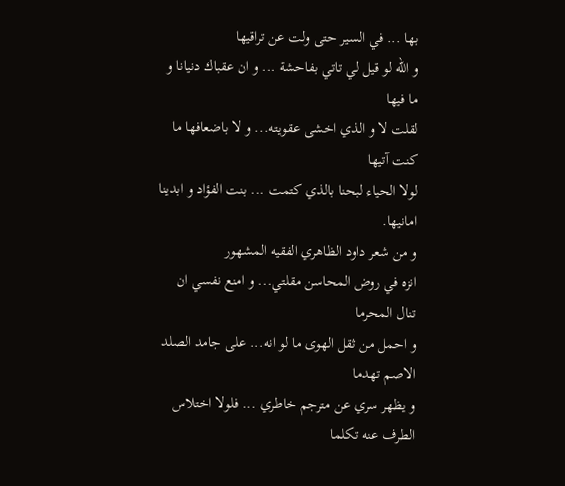بها ... في السير حتى ولت عن تراقيها
و الله لو قيل لي تاتي بفاحشة ... و ان عقباك دنيانا و ما فيها
لقلت لا و الذي اخشى عقويته... و لا باضعافها ما كنت آتيها
لولا الحياء لبحنا بالذي كتمت ... بنت الفؤاد و ابدينا امانيها.
و من شعر داود الظاهري الفقيه المشهور
انزه في روض المحاسن مقلتي... و امنع نفسي ان تنال المحرما
و احمل من ثقل الهوى ما لو انه... على جامد الصلد الاصم تهدما
و يظهر سري عن مترجم خاطري ... فلولا اختلاس الطرف عنه تكلما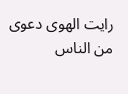رايت الهوى دعوى من الناس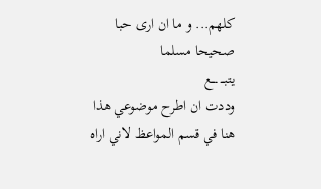كلهم... و ما ان ارى حبا صحيحا مسلما
يتبـــ ــــع
وددت ان اطرح موضوعي هذا هنا في قسم المواعظ لاني اراه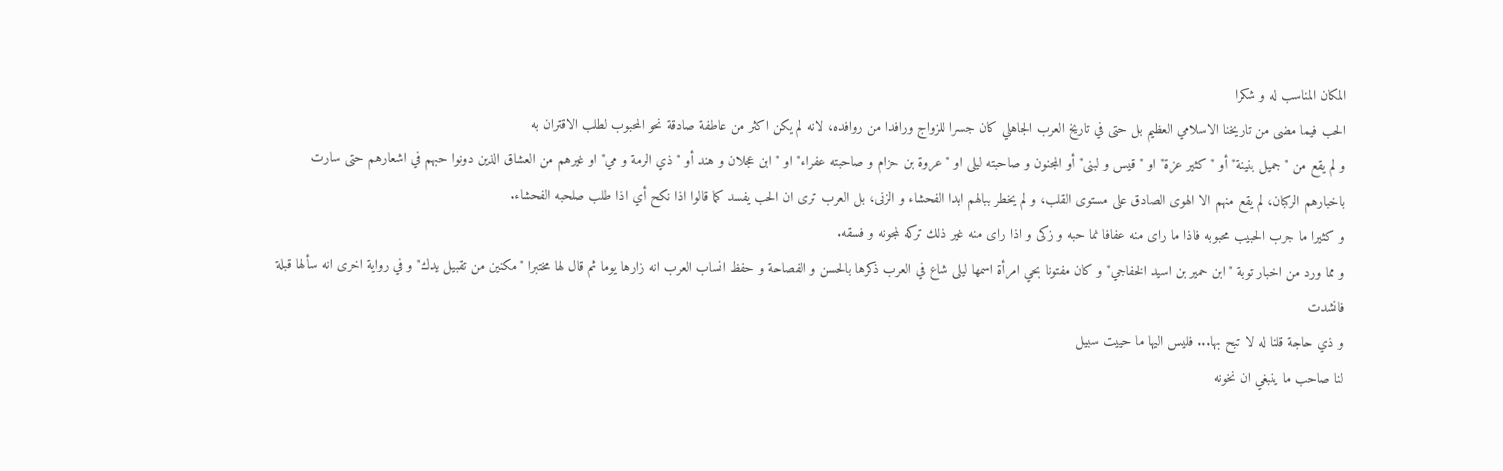المكان المناسب له و شكرا
الحب فيما مضى من تاريخنا الاسلامي العظيم بل حتى في تاريخ العرب الجاهلي كان جسرا للزواج ورافدا من روافده، لانه لم يكن اكثر من عاطفة صادقة نحو المحبوب لطلب الاقتران به
و لم يقع من "جميل بنينة" أو "كثير عزة" او " قيس و لبنى" أو المجنون و صاحبته ليلى او " عروة بن حزام و صاحبته عفراء" او " ابن عجلان و هند أو " ذي الرمة و مي" او غيرهم من العشاق الذين دونوا حبهم في اشعارهم حتى سارت باخبارهم الركبان، لم يقع منهم الا الهوى الصادق على مستوى القلب، و لم يخطر ببالهم ابدا الفحشاء و الزنى، بل العرب ترى ان الحب يفسد كما قالوا اذا نكح أي اذا طلب صلحبه الفحشاء.
و كثيرا ما جرب الحبيب محبوبه فاذا ما راى منه عفافا نما حبه و زكى و اذا راى منه غير ذلك تركه لمجونه و فسقه.
و مما ورد من اخبار توبة "ابن حمير بن اسيد الخفاجي" و كان مفتونا بحي امرأة اسمها ليلى شاع في العرب ذكرها بالحسن و الفصاحة و حفظ انساب العرب انه زارها يوما ثم قال لها مختبرا "مكنين من تقبيل يدك" و في رواية اخرى انه سألها قبلة فانشدت
و ذي حاجة قلنا له لا تبح بها... فليس اليها ما حييت سبيل
لنا صاحب ما ينبغي ان نخونه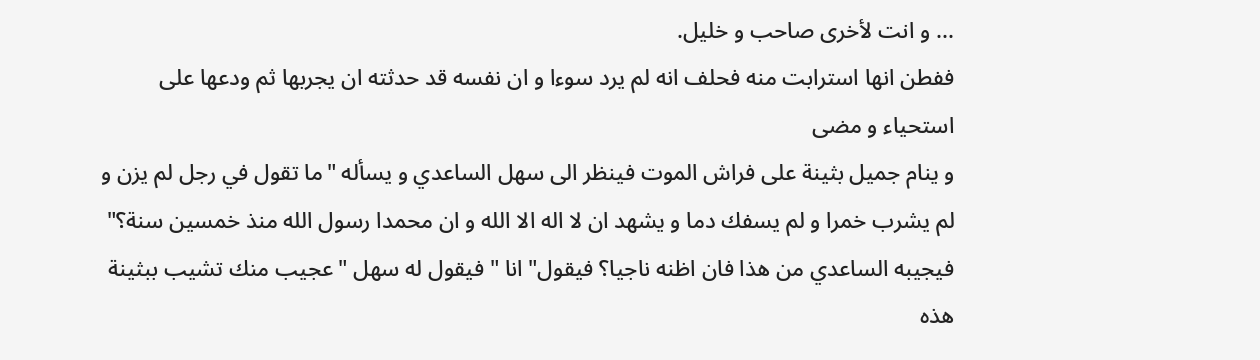... و انت لأخرى صاحب و خليل.
ففطن انها استرابت منه فحلف انه لم يرد سوءا و ان نفسه قد حدثته ان يجربها ثم ودعها على استحياء و مضى
و ينام جميل بثينة على فراش الموت فينظر الى سهل الساعدي و يسأله "ما تقول في رجل لم يزن و لم يشرب خمرا و لم يسفك دما و يشهد ان لا اله الا الله و ان محمدا رسول الله منذ خمسين سنة؟" فيجيبه الساعدي من هذا فان اظنه ناجيا؟ فيقول" انا " فيقول له سهل "عجيب منك تشيب ببثينة هذه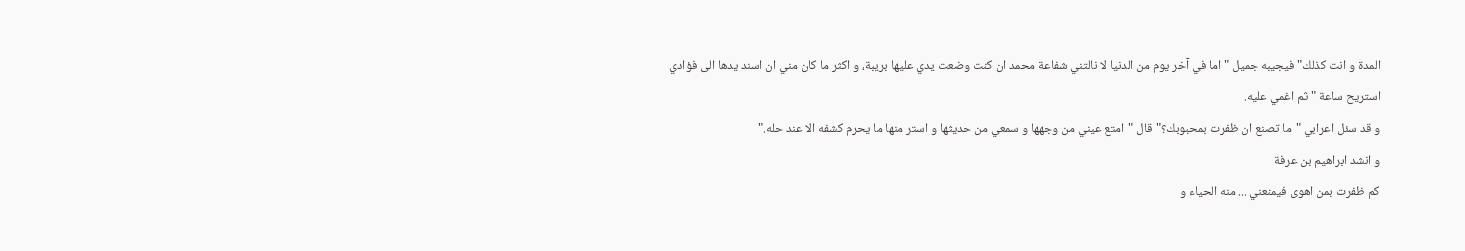المدة و انت كذلك" فيجيبه جميل " اما في آخر يوم من الدنيا لا نالتني شفاعة محمد ان كنت وضعت يدي عليها بريبة، و اكثر ما كان مني ان اسند يدها الى فؤادي استريح ساعة " ثم اغمي عليه.
و قد سئل اعرابي "ما تصنع ان ظفرت بمحبوبك؟" قال "امتع عيني من وجهها و سمعي من حديثها و استر منها ما يحرم كشفه الا عند حله."
و انشد ابراهيم بن عرفة
كم ظفرت بمن اهوى فيمنعني ... منه الحياء و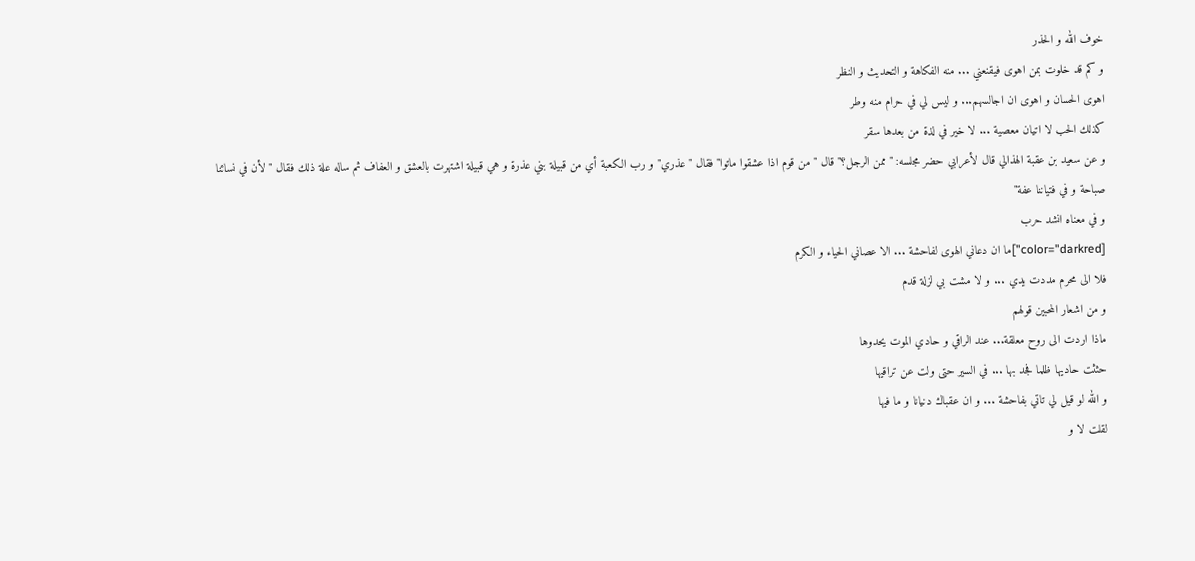خوف الله و الحذر
و كم قد خلوت بمن اهوى فيقنعني ... منه الفكاهة و التحديث و النظر
اهوى الحسان و اهوى ان اجالسهم... و ليس لي في حرام منه وطر
كذلك الحب لا اتيان معصية ... لا خير في لذة من بعدها سقر
و عن سعيد بن عقبة الهذالي قال لأعرابي حضر مجلسه: " ممن الرجل؟" قال " من قوم اذا عشقوا ماتوا" فقال " عذري" و رب الكعبة أي من قبيلة بني عذرة و هي قبيلة اشتهرت بالعشق و العفاف ثم ساله علة ذلك فقال " لأن في نسائنا صباحة و في فتياننا عفة"
و في معناه انشد حرب
[color="darkred"]ما ان دعاني الهوى لفاحشة ... الا عصاني الحياء و الكرم
فلا الى محرم مددت يدي ... و لا مشت بي لزلة قدم
و من اشعار المحبين قولهم
ماذا اردت الى روح معلقة... عند الراقي و حادي الموت يحدوها
حثثت حاديها ظلما فجد بها ... في السير حتى ولت عن تراقيها
و الله لو قيل لي تاتي بفاحشة ... و ان عقباك دنيانا و ما فيها
لقلت لا و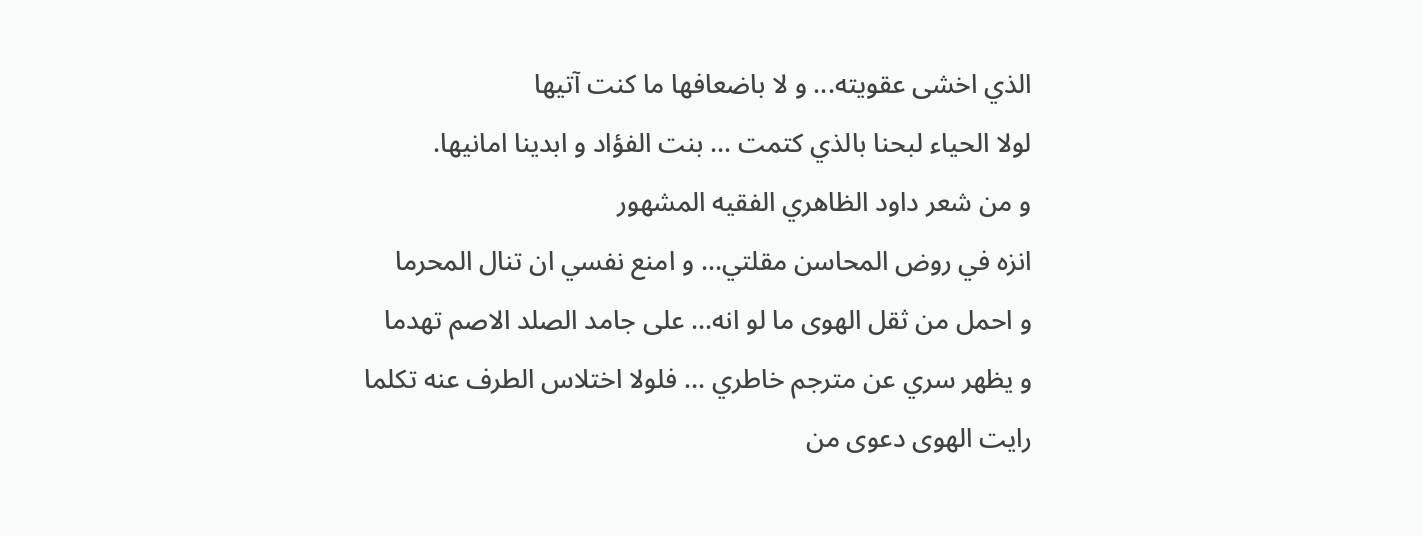الذي اخشى عقويته... و لا باضعافها ما كنت آتيها
لولا الحياء لبحنا بالذي كتمت ... بنت الفؤاد و ابدينا امانيها.
و من شعر داود الظاهري الفقيه المشهور
انزه في روض المحاسن مقلتي... و امنع نفسي ان تنال المحرما
و احمل من ثقل الهوى ما لو انه... على جامد الصلد الاصم تهدما
و يظهر سري عن مترجم خاطري ... فلولا اختلاس الطرف عنه تكلما
رايت الهوى دعوى من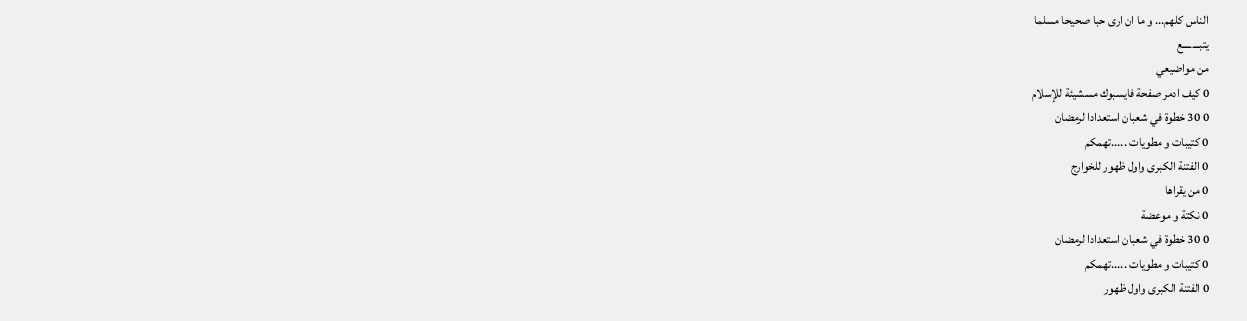الناس كلهم... و ما ان ارى حبا صحيحا مسلما
يتبـــ ــــع
من مواضيعي
0 كيف ادمر صفحة فايسبوك مسشيئة للإسلام
0 30 خطوة في شعبان استعدادا لرمضان
0 كتيبات و مطويات .....تهمكم
0 الفتنة الكبرى واول ظهور للخوارج
0 من يقراها
0 نكتة و موعضة
0 30 خطوة في شعبان استعدادا لرمضان
0 كتيبات و مطويات .....تهمكم
0 الفتنة الكبرى واول ظهور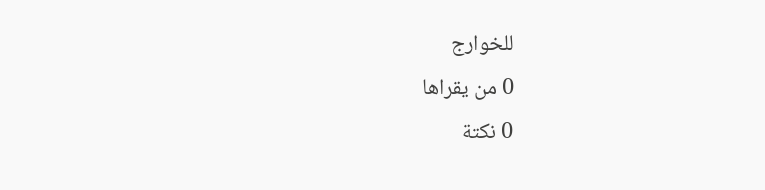للخوارج
0 من يقراها
0 نكتة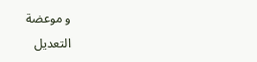و موعضة
التعديل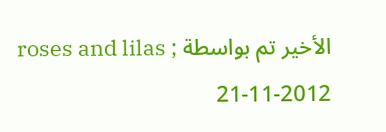الأخير تم بواسطة roses and lilas ; 21-11-2012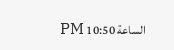الساعة 10:50 PM